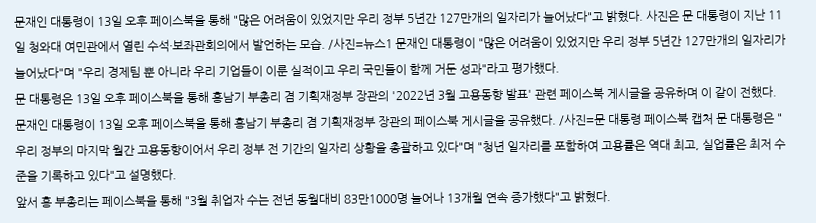문재인 대통령이 13일 오후 페이스북을 통해 "많은 어려움이 있었지만 우리 정부 5년간 127만개의 일자리가 늘어났다"고 밝혔다. 사진은 문 대통령이 지난 11일 청와대 여민관에서 열린 수석·보좌관회의에서 발언하는 모습. /사진=뉴스1 문재인 대통령이 "많은 어려움이 있었지만 우리 정부 5년간 127만개의 일자리가 늘어났다"며 "우리 경제팀 뿐 아니라 우리 기업들이 이룬 실적이고 우리 국민들이 함께 거둔 성과"라고 평가했다.
문 대통령은 13일 오후 페이스북을 통해 홍남기 부총리 겸 기획재정부 장관의 '2022년 3월 고용동향 발표' 관련 페이스북 게시글을 공유하며 이 같이 전했다.
문재인 대통령이 13일 오후 페이스북을 통해 홍남기 부총리 겸 기획재정부 장관의 페이스북 게시글을 공유했다. /사진=문 대통령 페이스북 캡처 문 대통령은 "우리 정부의 마지막 월간 고용동향이어서 우리 정부 전 기간의 일자리 상황을 총괄하고 있다"며 "청년 일자리를 포함하여 고용률은 역대 최고, 실업률은 최저 수준을 기록하고 있다"고 설명했다.
앞서 홍 부총리는 페이스북을 통해 "3월 취업자 수는 전년 동월대비 83만1000명 늘어나 13개월 연속 증가했다"고 밝혔다.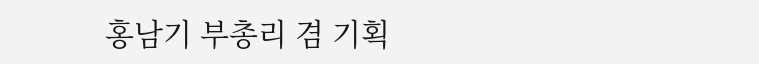홍남기 부총리 겸 기획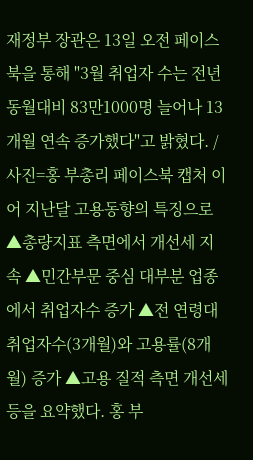재정부 장관은 13일 오전 페이스북을 통해 "3월 취업자 수는 전년 동월대비 83만1000명 늘어나 13개월 연속 증가했다"고 밝혔다. /사진=홍 부총리 페이스북 캡처 이어 지난달 고용동향의 특징으로 ▲총량지표 측면에서 개선세 지속 ▲민간부문 중심 대부분 업종에서 취업자수 증가 ▲전 연령대 취업자수(3개월)와 고용률(8개월) 증가 ▲고용 질적 측면 개선세 등을 요약했다. 홍 부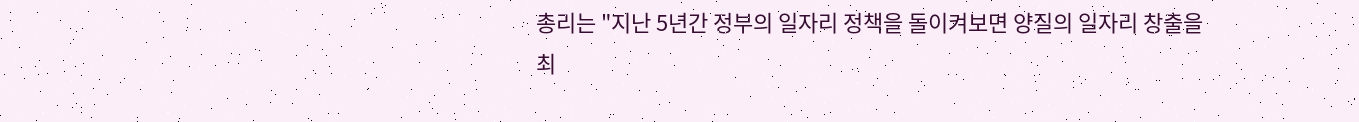총리는 "지난 5년간 정부의 일자리 정책을 돌이켜보면 양질의 일자리 창출을 최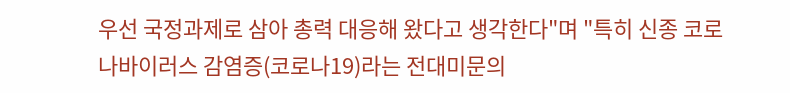우선 국정과제로 삼아 총력 대응해 왔다고 생각한다"며 "특히 신종 코로나바이러스 감염증(코로나19)라는 전대미문의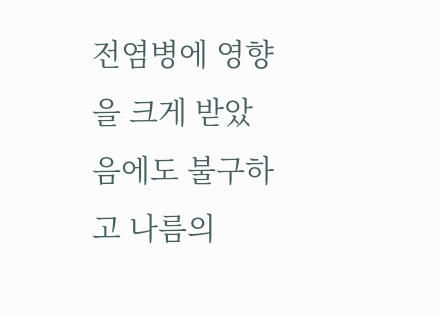전염병에 영향을 크게 받았음에도 불구하고 나름의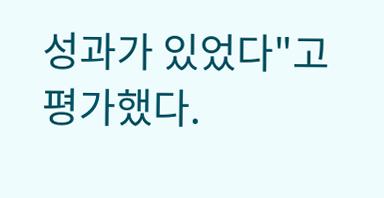성과가 있었다"고 평가했다.